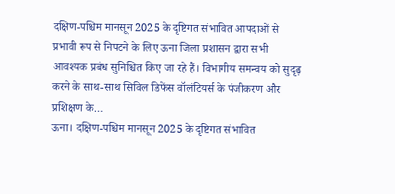दक्षिण-पश्चिम मानसून 2025 के दृष्टिगत संभावित आपदाओं से प्रभावी रूप से निपटने के लिए ऊना जिला प्रशासन द्वारा सभी आवश्यक प्रबंध सुनिश्चित किए जा रहे हैं। विभागीय समन्वय को सुदृढ़ करने के साथ-साथ सिविल डिफेंस वॉलंटियर्स के पंजीकरण और प्रशिक्षण के…
ऊना। दक्षिण-पश्चिम मानसून 2025 के दृष्टिगत संभावित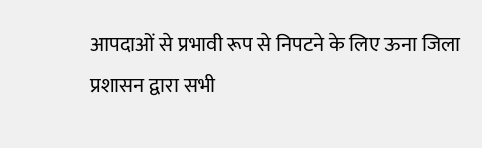आपदाओं से प्रभावी रूप से निपटने के लिए ऊना जिला प्रशासन द्वारा सभी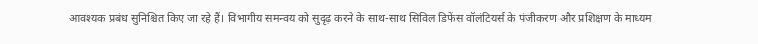आवश्यक प्रबंध सुनिश्चित किए जा रहे हैं। विभागीय समन्वय को सुदृढ़ करने के साथ-साथ सिविल डिफेंस वॉलंटियर्स के पंजीकरण और प्रशिक्षण के माध्यम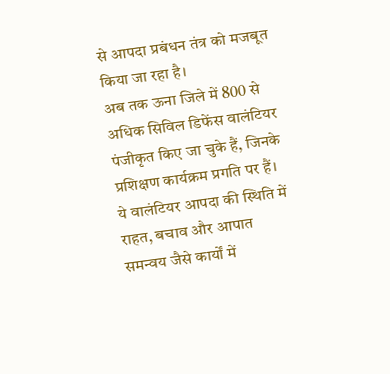से आपदा प्रबंधन तंत्र को मजबूत किया जा रहा है।
अब तक ऊना जिले में 800 से अधिक सिविल डिफेंस वालंटियर पंजीकृत किए जा चुके हैं, जिनके प्रशिक्षण कार्यक्रम प्रगति पर हैं। ये वालंटियर आपदा की स्थिति में राहत, बचाव और आपात समन्वय जैसे कार्यों में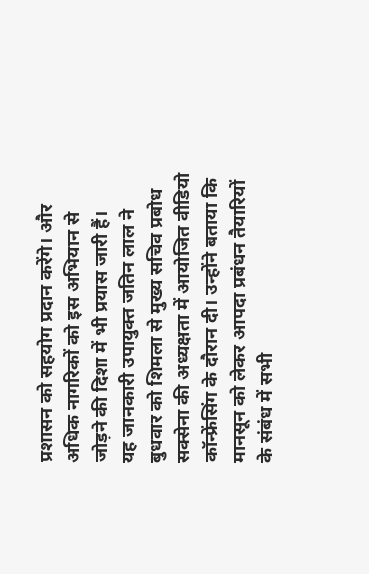प्रशासन को सहयोग प्रदान करेंगे। और अधिक नागरिकों को इस अभियान से जोड़ने की दिशा में भी प्रयास जारी हैं।
यह जानकारी उपायुक्त जतिन लाल ने बुधवार को शिमला से मुख्य सचिव प्रबोध सक्सेना की अध्यक्षता में आयोजित वीडियो कॉन्फ्रेंसिंग के दौरान दी। उन्होंने बताया कि मानसून को लेकर आपदा प्रबंधन तैयारियों के संबंध में सभी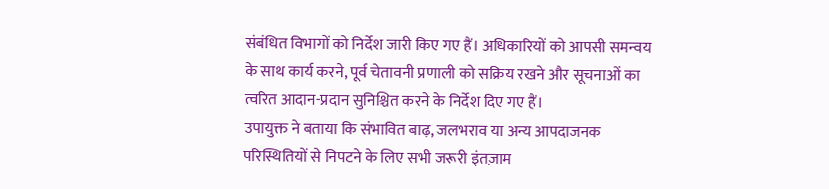संबंधित विभागों को निर्देश जारी किए गए हैं। अधिकारियों को आपसी समन्वय के साथ कार्य करने, पूर्व चेतावनी प्रणाली को सक्रिय रखने और सूचनाओं का त्वरित आदान-प्रदान सुनिश्चित करने के निर्देश दिए गए हैं।
उपायुक्त ने बताया कि संभावित बाढ़, जलभराव या अन्य आपदाजनक परिस्थितियों से निपटने के लिए सभी जरूरी इंतज़ाम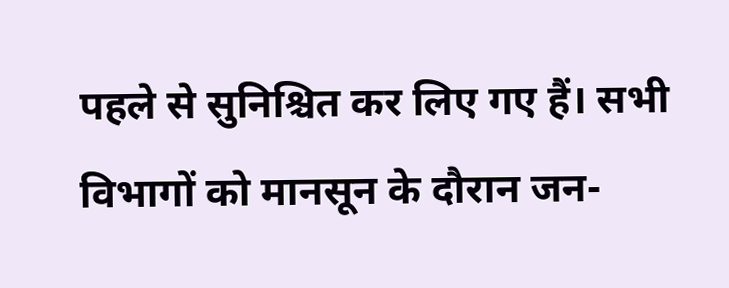पहले से सुनिश्चित कर लिए गए हैं। सभी विभागों को मानसून के दौरान जन-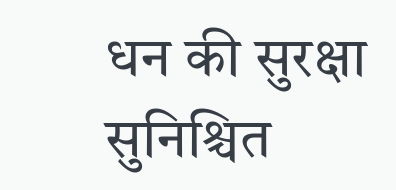धन की सुरक्षा सुनिश्चित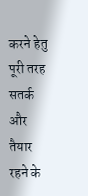करने हेतु पूरी तरह सतर्क और तैयार रहने के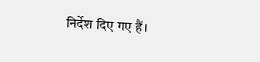निर्देश दिए गए हैं।